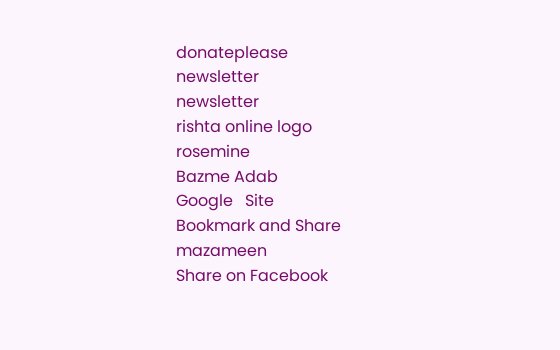donateplease
newsletter
newsletter
rishta online logo
rosemine
Bazme Adab
Google   Site
Bookmark and Share
mazameen
Share on Facebook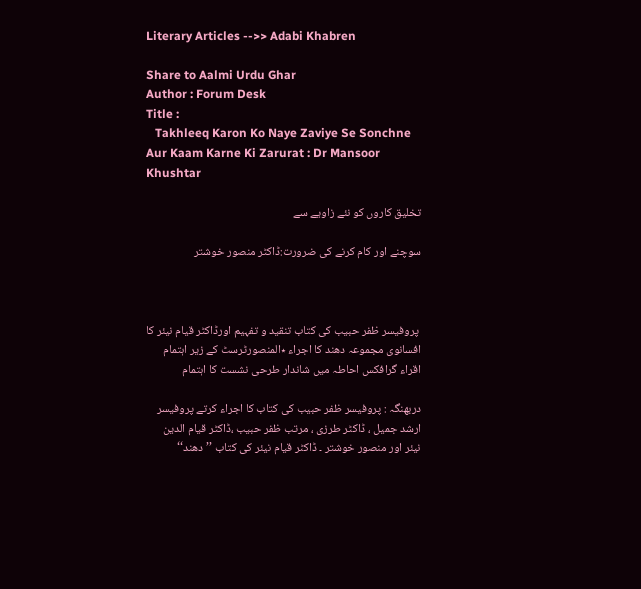Literary Articles -->> Adabi Khabren

Share to Aalmi Urdu Ghar
Author : Forum Desk
Title :
   Takhleeq Karon Ko Naye Zaviye Se Sonchne Aur Kaam Karne Ki Zarurat : Dr Mansoor Khushtar

تخلیق کاروں کو نئے زاویے سے

سوچنے اور کام کرنے کی ضرورت:ڈاکٹر منصور خوشتر



 پروفیسر ظفر حبیب کی کتاب تنقید و تفہیم اورڈاکٹر قیام نیئر کا افسانوی مجموعہ دھند کا اجراء ٭المنصورٹرسٹ کے زیر اہتمام اقراء گرافکس احاطہ میں شاندار طرحی نشست کا اہتمام

دربھنگہ : پروفیسر ظفر حبیب کی کتاب کا اجراء کرتے پروفیسر ارشد جمیل ، ڈاکٹر طرزی ، مرتب ظفر حبیب ،ڈاکٹر قیام الدین نیئر اور منصور خوشتر ۔ ڈاکٹر قیام نیئر کی کتاب ’’دھند‘‘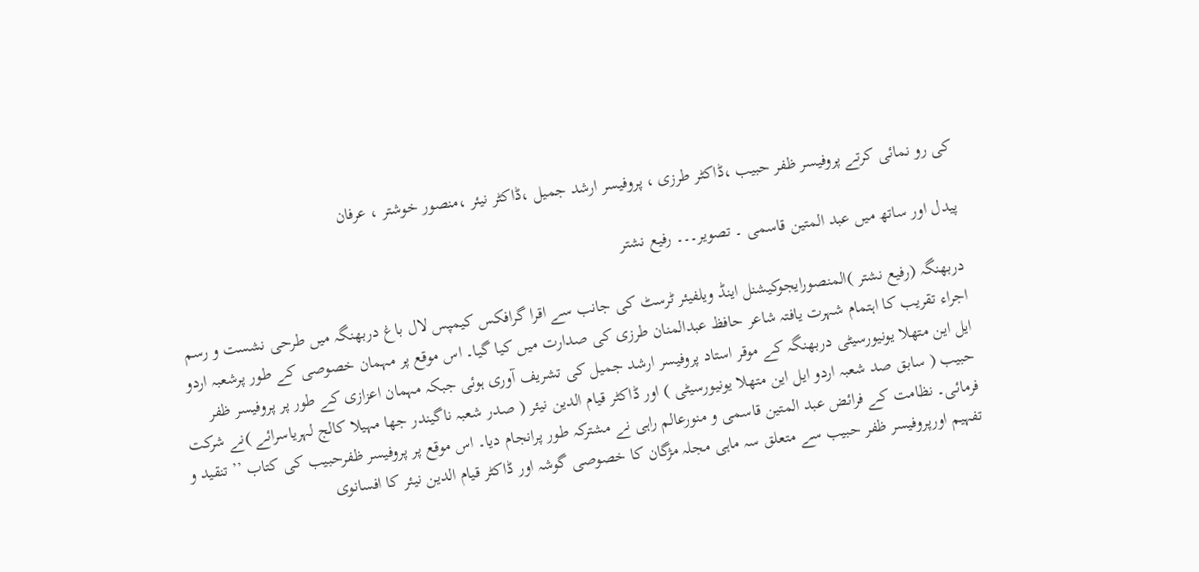کی رو نمائی کرتے پروفیسر ظفر حبیب ،ڈاکٹر طرزی ، پروفیسر ارشد جمیل ،ڈاکٹر نیئر ،منصور خوشتر ، عرفان

پیدل اور ساتھ میں عبد المتین قاسمی ۔ تصویر۔۔۔ رفیع نشتر

دربھنگہ (رفیع نشتر )المنصورایجوکیشنل اینڈ ویلفیئر ٹرسٹ کی جانب سے اقرا گرافکس کیمپس لال باغ دربھنگہ میں طرحی نشست و رسم اجراء تقریب کا اہتمام شہرت یافتہ شاعر حافظ عبدالمنان طرزی کی صدارت میں کیا گیا۔ اس موقع پر مہمان خصوصی کے طور پرشعبہ اردو ایل این متھلا یونیورسیٹی دربھنگہ کے موقر استاد پروفیسر ارشد جمیل کی تشریف آوری ہوئی جبکہ مہمان اعزازی کے طور پر پروفیسر ظفر حبیب ( سابق صد شعبہ اردو ایل این متھلا یونیورسیٹی ) اور ڈاکٹر قیام الدین نیئر ( صدر شعبہ ناگیندر جھا مہیلا کالج لہریاسرائے )نے شرکت فرمائی۔ نظامت کے فرائض عبد المتین قاسمی و منورعالم راہی نے مشترکہ طور پرانجام دیا۔ اس موقع پر پروفیسر ظفرحبیب کی کتاب ’’ تنقید و تفہیم اورپروفیسر ظفر حبیب سے متعلق سہ ماہی مجلہ مژگان کا خصوصی گوشہ اور ڈاکٹر قیام الدین نیئر کا افسانوی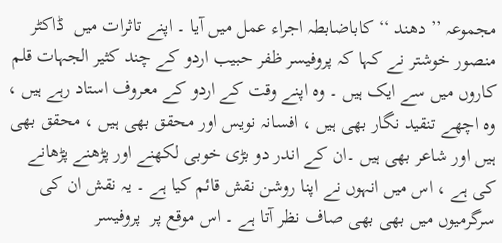مجموعہ ’’ دھند ‘‘ کاباضابطہ اجراء عمل میں آیا ۔ اپنے تاثرات میں  ڈاکٹر منصور خوشتر نے کہا کہ پروفیسر ظفر حبیب اردو کے چند کثیر الجہات قلم کاروں میں سے ایک ہیں ۔ وہ اپنے وقت کے اردو کے معروف استاد رہے ہیں ، وہ اچھے تنقید نگار بھی ہیں ، افسانہ نویس اور محقق بھی ہیں ، محقق بھی ہیں اور شاعر بھی ہیں ۔ان کے اندر دو بڑی خوبی لکھنے اور پڑھنے پڑھانے کی ہے ، اس میں انہوں نے اپنا روشن نقش قائم کیا ہے ۔ یہ نقش ان کی سرگرمیوں میں بھی بھی صاف نظر آتا ہے ۔ اس موقع پر  پروفیسر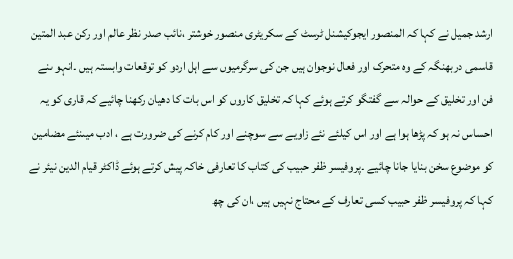ارشد جمیل نے کہا کہ المنصور ایجوکیشنل ٹرسٹ کے سکریٹری منصور خوشتر ،نائب صدر نظر عالم اور رکن عبد المتین قاسمی دربھنگہ کے وہ متحرک اور فعال نوجوان ہیں جن کی سرگرمیوں سے اہل اردو کو توقعات وابستہ ہیں ۔انہو ںنے فن اور تخلیق کے حوالہ سے گفتگو کرتے ہوئے کہا کہ تخلیق کاروں کو اس بات کا دھیان رکھنا چائیے کہ قاری کو یہ احساس نہ ہو کہ پڑھا ہوا ہے اور اس کیلئے نئے زاویے سے سوچنے اور کام کرنے کی ضرورت ہے ، ادب میںنئے مضامین کو موضوع سخن بنایا جانا چائیے ۔پروفیسر ظفر حبیب کی کتاب کا تعارفی خاکہ پیش کرتے ہوئے ڈاکٹر قیام الدین نیئر نے کہا کہ پروفیسر ظفر حبیب کسی تعارف کے محتاج نہیں ہیں ،ان کی چھ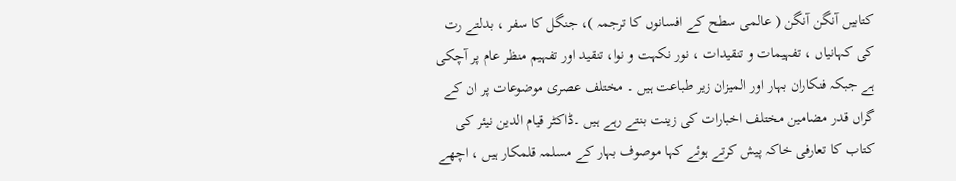کتابیں آنگن آنگن ( عالمی سطح کے افسانوں کا ترجمہ )، جنگل کا سفر ، بدلتے رت کی کہانیاں ، تفہیمات و تنقیدات ، نور نکہت و نوا، تنقید اور تفہیم منظر عام پر آچکی ہے جبکہ فنکاران بہار اور المیزان زیر طباعت ہیں ۔ مختلف عصری موضوعات پر ان کے گراں قدر مضامین مختلف اخبارات کی زینت بنتے رہے ہیں ۔ڈاکٹر قیام الدین نیئر کی کتاب کا تعارفی خاکہ پیش کرتے ہوئے کہا موصوف بہار کے مسلمہ قلمکار ہیں ، اچھے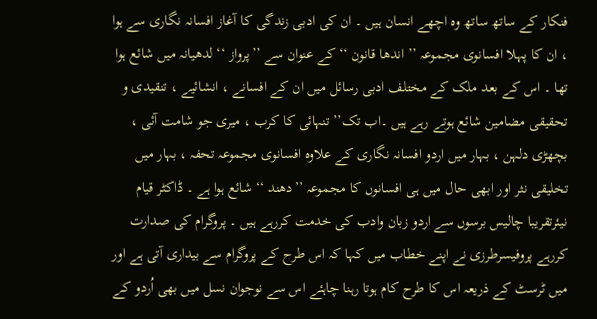فنکار کے ساتھ ساتھ وہ اچھے انسان ہیں ۔ ان کی ادبی زندگی کا آغاز افسانہ نگاری سے ہوا ، ان کا پہلا افسانوی مجموعہ ’’ اندھا قانون ‘‘ کے عنوان سے ’’پرواز ‘‘ لدھیانہ میں شائع ہوا تھا ۔ اس کے بعد ملک کے مختلف ادبی رسائل میں ان کے افسانے ، انشائیے ، تنقیدی و تحقیقی مضامین شائع ہوتے رہے ہیں ۔اب تک’’ تنہائی کا کرب ، میری جو شامت آئی ، بچھڑی دلہن ، بہار میں اردو افسانہ نگاری کے علاوہ افسانوی مجموعہ تحفہ ، بہار میں تخلیقی نثر اور ابھی حال میں ہی افسانوں کا مجموعہ ’’دھند ‘‘ شائع ہوا ہے ۔ ڈاکٹر قیام نیئرتقریبا چالیس برسوں سے اردو زبان وادب کی خدمت کررہے ہیں ۔ پروگرام کی صدارت کررہے پروفیسرطرزی نے اپنے خطاب میں کہا کہ اس طرح کے پروگرام سے بیداری آتی ہے اور میں ٹرسٹ کے ذریعہ اس کا طرح کام ہوتا رہنا چاہئے اس سے نوجوان نسل میں بھی اُردو کے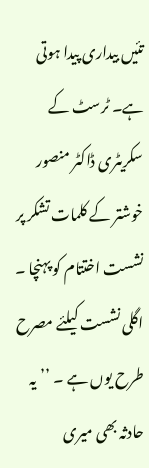تئیں بیداری پیدا ہوتی ہے۔ ٹرسٹ کے سکریٹری ڈاکٹر منصور خوشتر کے کلمات تشکر پر نشست اختتام کو پہنچا ۔ اگلی نشست کیلئے مصرح طرح یوں ہے ۔ ’’یہ حادثہ بھی میری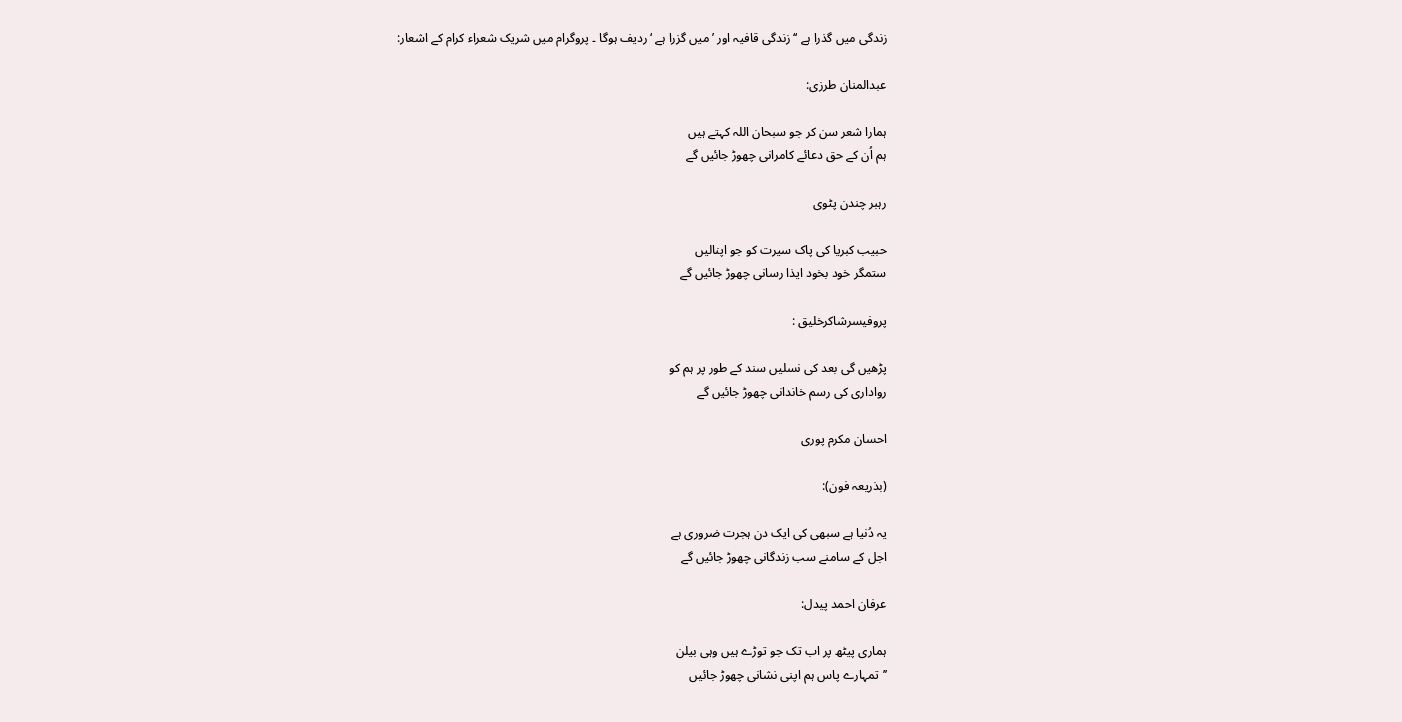زندگی میں گذرا ہے ‘‘ زندگی قافیہ اور ’میں گزرا ہے ‘ردیف ہوگا ۔ پروگرام میں شریک شعراء کرام کے اشعار:

عبدالمنان طرزی:

ہمارا شعر سن کر جو سبحان اللہ کہتے ہیں
ہم اُن کے حق دعائے کامرانی چھوڑ جائیں گے

رہبر چندن پٹوی

حبیب کبریا کی پاک سیرت کو جو اپنالیں
ستمگر خود بخود ایذا رسانی چھوڑ جائیں گے

پروفیسرشاکرخلیق :

پڑھیں گی بعد کی نسلیں سند کے طور پر ہم کو
رواداری کی رسم خاندانی چھوڑ جائیں گے

احسان مکرم پوری

(بذریعہ فون):

یہ دُنیا ہے سبھی کی ایک دن ہجرت ضروری ہے
اجل کے سامنے سب زندگانی چھوڑ جائیں گے

عرفان احمد پیدل:

ہماری پیٹھ پر اب تک جو توڑے ہیں وہی بیلن
’’تمہارے پاس ہم اپنی نشانی چھوڑ جائیں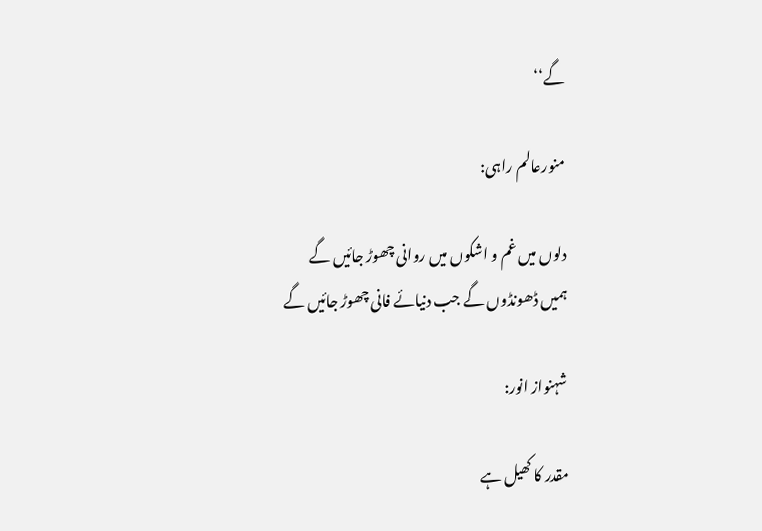گے‘‘

منورعالم راہی:

دلوں میں غم و اشکوں میں روانی چھوڑ جائیں گے
ہمیں ڈھونڈوں گے جب دنیائے فانی چھوڑ جائیں گے

شہنواز انور:

مقدر کا کھیل ہے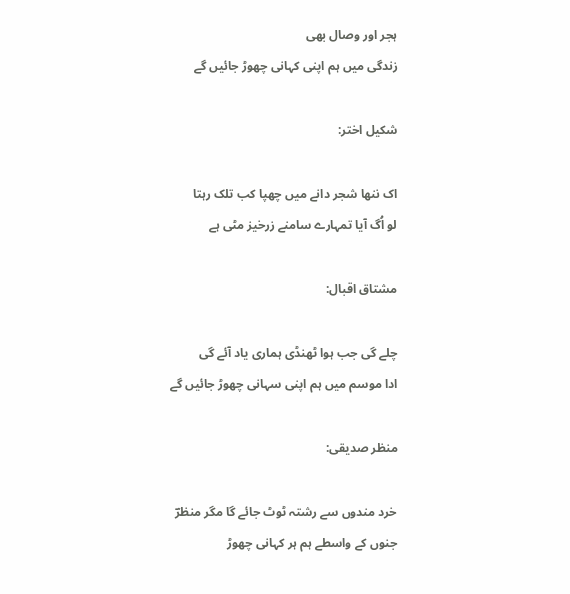ہجر اور وصال بھی
زندگی میں ہم اپنی کہانی چھوڑ جائیں گے

شکیل اختر:

اک ننھا شجر دانے میں چھپا کب تلک رہتا
لو اُگ آیا تمہارے سامنے زرخیز مٹی ہے

مشتاق اقبال:

چلے گی جب ہوا ٹھنڈی ہماری یاد آئے گی
ادا موسم میں ہم اپنی سہانی چھوڑ جائیں گے

منظر صدیقی:

خرد مندوں سے رشتہ ٹوٹ جائے گا مگر منظرؔ
جنوں کے واسطے ہم ہر کہانی چھوڑ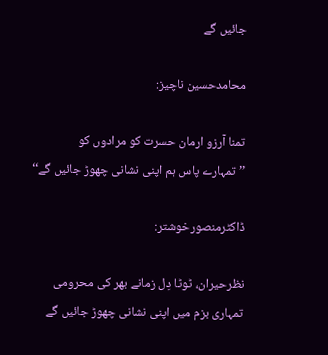جائیں گے

محامدحسین ناچیز:

تمنا آرزو ارمان حسرت کو مرادوں کو
’’تمہارے پاس ہم اپنی نشانی چھوڑ جائیں گے‘‘

ڈاکٹرمنصورخوشتر:

نظرحیران، ٹوٹا دِل زمانے بھر کی محرومی
تمہاری بزم میں اپنی نشانی چھوڑ جائیں گے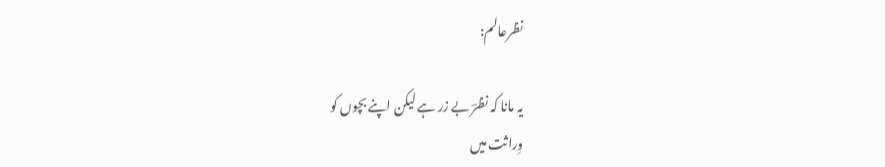نظرعالم:

یہ مانا کہ نظرؔ بے زر ہے لیکن اپنے بچوں کو
وِراثت میں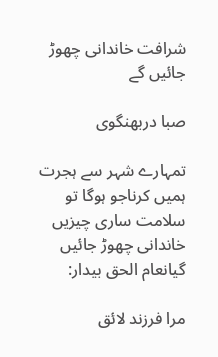شرافت خاندانی چھوڑ جائیں گے

صبا دربھنگوی

تمہارے شہر سے ہجرت ہمیں کرناجو ہوگا تو
سلامت ساری چیزیں خاندانی چھوڑ جائیں گیانعام الحق بیدار:

مرا فرزند لائق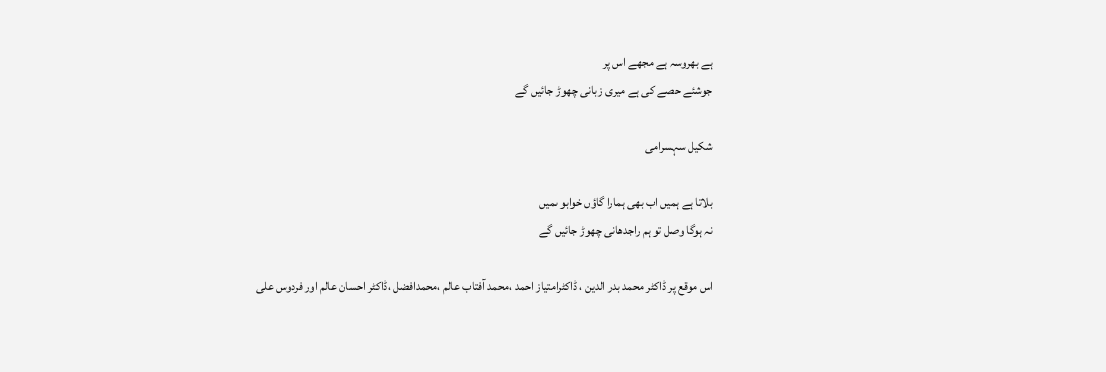ہے بھروسہ ہے مجھے اس پر
جوشئے حصے کی ہے میری زبانی چھوڑ جائیں گے

شکیل سہسرامی

بلاتا ہے ہمیں اب بھی ہمارا گاؤں خوابو ںمیں
نہ ہوگا وصل تو ہم راجدھانی چھوڑ جائیں گے

اس موقع پر ڈاکٹر محمد بدر الدین ، ڈاکٹرامتیاز احمد ،محمد آفتاب عالم ،محمدافضل ،ڈاکٹر احسان عالم اور فردوس علی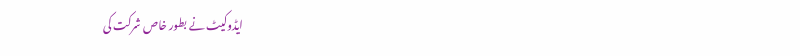ایڈوکیٹ نے بطور خاص شرکت کی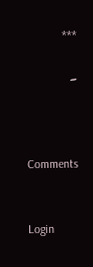***

۔



Comments


Login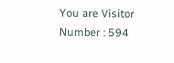You are Visitor Number : 594